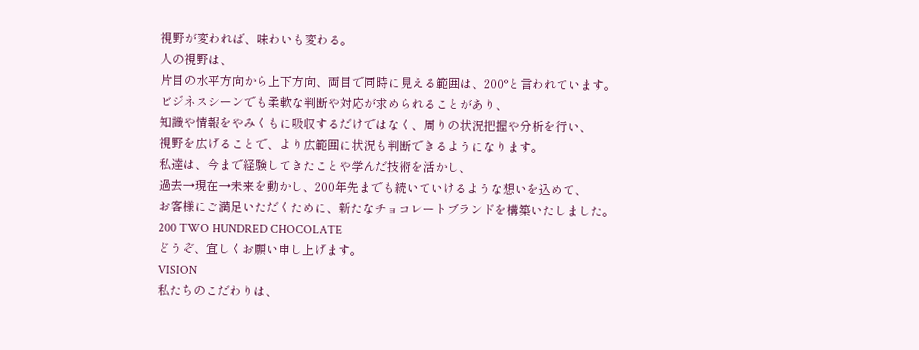視野が変われば、味わいも変わる。
人の視野は、
片目の水平方向から上下方向、両目で同時に見える範囲は、200°と言われています。
ビジネスシーンでも柔軟な判断や対応が求められることがあり、
知識や情報をやみくもに吸収するだけではなく、周りの状況把握や分析を行い、
視野を広げることで、より広範囲に状況も判断できるようになります。
私達は、今まで経験してきたことや学んだ技術を活かし、
過去→現在→未来を動かし、200年先までも続いていけるような想いを込めて、
お客様にご満足いただくために、新たなチョコレートブランドを構築いたしました。
200 TWO HUNDRED CHOCOLATE
どうぞ、宜しくお願い申し上げます。
VISION
私たちのこだわりは、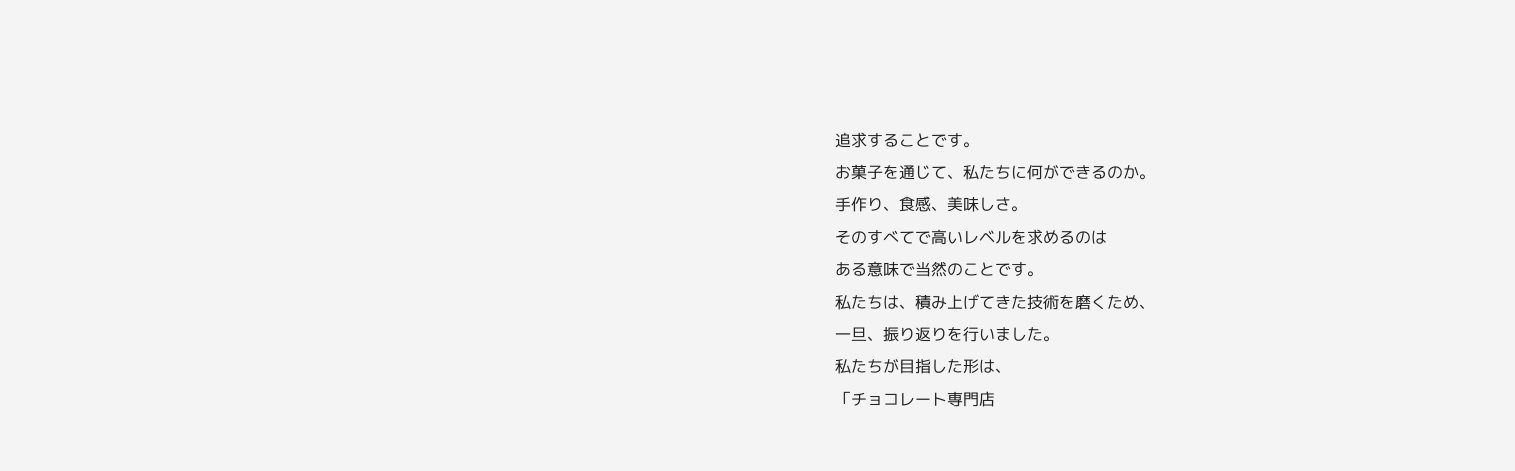追求することです。
お菓子を通じて、私たちに何ができるのか。
手作り、食感、美味しさ。
そのすべてで高いレベルを求めるのは
ある意味で当然のことです。
私たちは、積み上げてきた技術を磨くため、
一旦、振り返りを行いました。
私たちが目指した形は、
「チョコレート専門店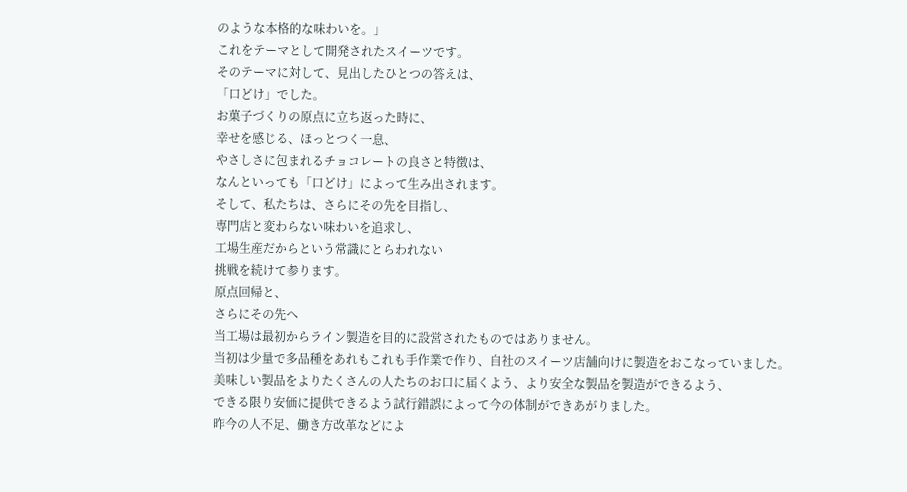のような本格的な味わいを。」
これをテーマとして開発されたスイーツです。
そのテーマに対して、見出したひとつの答えは、
「口どけ」でした。
お菓子づくりの原点に立ち返った時に、
幸せを感じる、ほっとつく一息、
やさしさに包まれるチョコレートの良さと特徴は、
なんといっても「口どけ」によって生み出されます。
そして、私たちは、さらにその先を目指し、
専門店と変わらない味わいを追求し、
工場生産だからという常識にとらわれない
挑戦を続けて参ります。
原点回帰と、
さらにその先へ
当工場は最初からライン製造を目的に設営されたものではありません。
当初は少量で多品種をあれもこれも手作業で作り、自社のスイーツ店舗向けに製造をおこなっていました。
美味しい製品をよりたくさんの人たちのお口に届くよう、より安全な製品を製造ができるよう、
できる限り安価に提供できるよう試行錯誤によって今の体制ができあがりました。
昨今の人不足、働き方改革などによ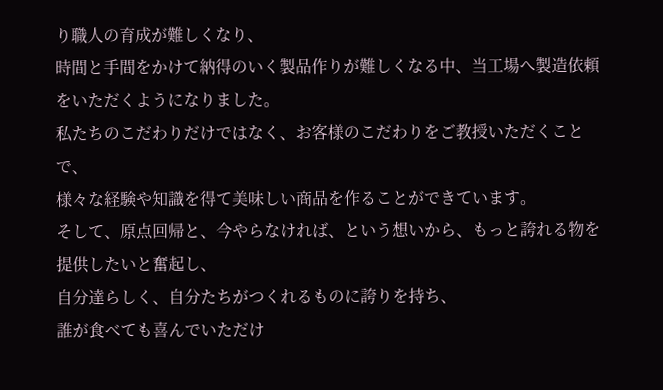り職人の育成が難しくなり、
時間と手間をかけて納得のいく製品作りが難しくなる中、当工場へ製造依頼をいただくようになりました。
私たちのこだわりだけではなく、お客様のこだわりをご教授いただくことで、
様々な経験や知識を得て美味しい商品を作ることができています。
そして、原点回帰と、今やらなければ、という想いから、もっと誇れる物を提供したいと奮起し、
自分達らしく、自分たちがつくれるものに誇りを持ち、
誰が食べても喜んでいただけ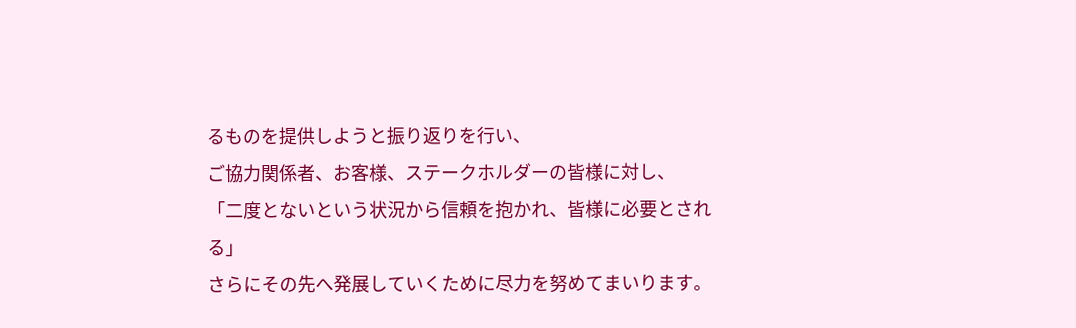るものを提供しようと振り返りを行い、
ご協力関係者、お客様、ステークホルダーの皆様に対し、
「二度とないという状況から信頼を抱かれ、皆様に必要とされる」
さらにその先へ発展していくために尽力を努めてまいります。